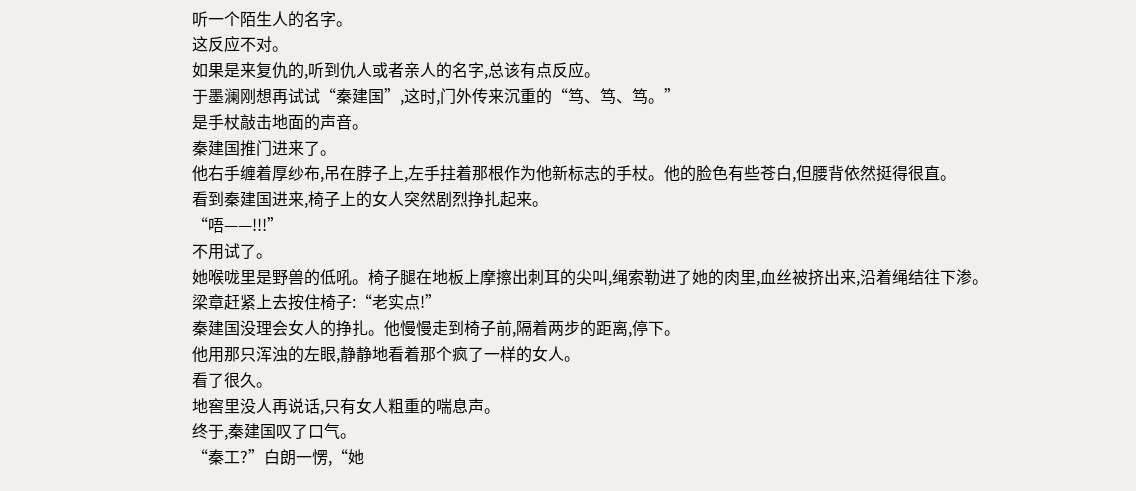听一个陌生人的名字。
这反应不对。
如果是来复仇的,听到仇人或者亲人的名字,总该有点反应。
于墨澜刚想再试试“秦建国”,这时,门外传来沉重的“笃、笃、笃。”
是手杖敲击地面的声音。
秦建国推门进来了。
他右手缠着厚纱布,吊在脖子上,左手拄着那根作为他新标志的手杖。他的脸色有些苍白,但腰背依然挺得很直。
看到秦建国进来,椅子上的女人突然剧烈挣扎起来。
“唔——!!!”
不用试了。
她喉咙里是野兽的低吼。椅子腿在地板上摩擦出刺耳的尖叫,绳索勒进了她的肉里,血丝被挤出来,沿着绳结往下渗。
梁章赶紧上去按住椅子:“老实点!”
秦建国没理会女人的挣扎。他慢慢走到椅子前,隔着两步的距离,停下。
他用那只浑浊的左眼,静静地看着那个疯了一样的女人。
看了很久。
地窖里没人再说话,只有女人粗重的喘息声。
终于,秦建国叹了口气。
“秦工?”白朗一愣,“她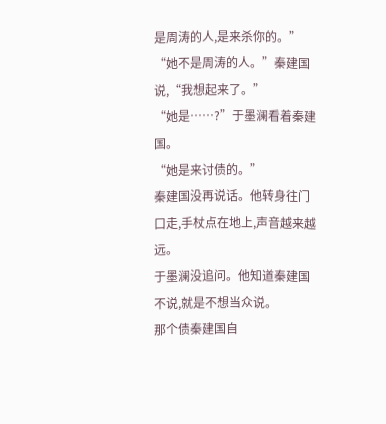是周涛的人,是来杀你的。”
“她不是周涛的人。”秦建国说,“我想起来了。”
“她是……?”于墨澜看着秦建国。
“她是来讨债的。”
秦建国没再说话。他转身往门口走,手杖点在地上,声音越来越远。
于墨澜没追问。他知道秦建国不说,就是不想当众说。
那个债秦建国自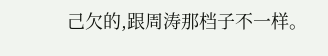己欠的,跟周涛那档子不一样。